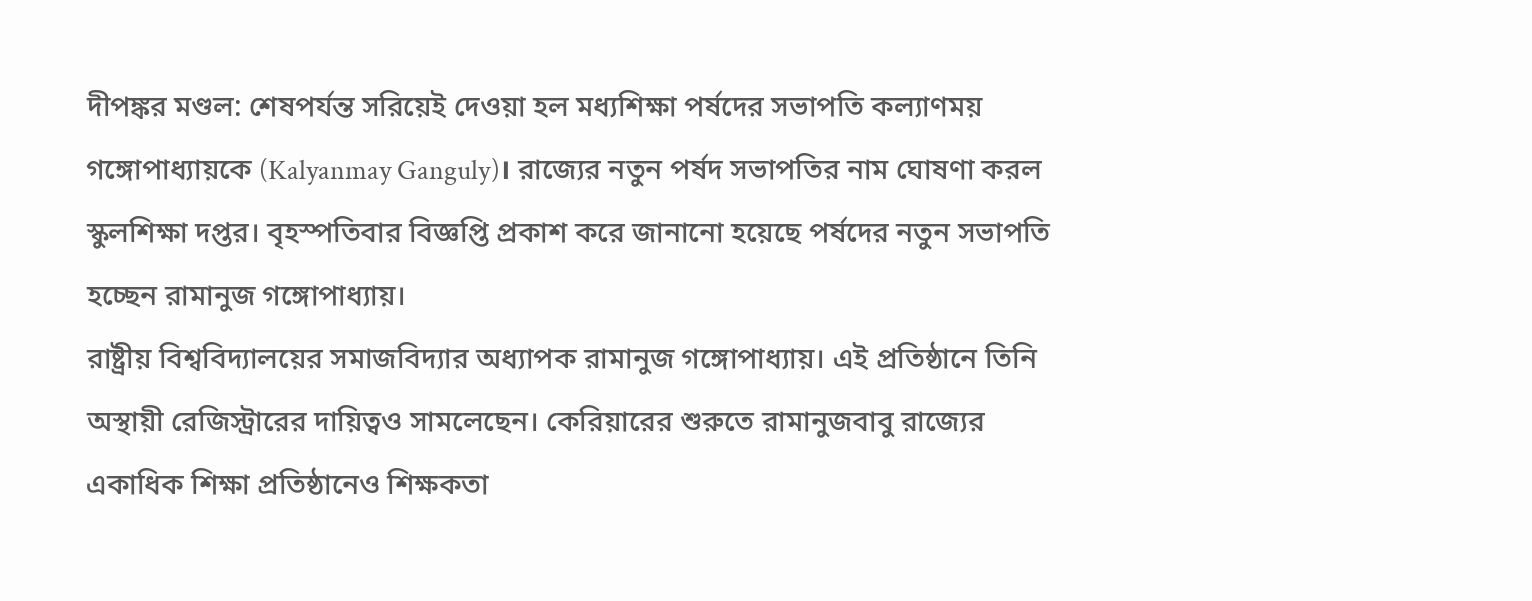দীপঙ্কর মণ্ডল: শেষপর্যন্ত সরিয়েই দেওয়া হল মধ্যশিক্ষা পর্ষদের সভাপতি কল্যাণময় গঙ্গোপাধ্যায়কে (Kalyanmay Ganguly)। রাজ্যের নতুন পর্ষদ সভাপতির নাম ঘোষণা করল স্কুলশিক্ষা দপ্তর। বৃহস্পতিবার বিজ্ঞপ্তি প্রকাশ করে জানানো হয়েছে পর্ষদের নতুন সভাপতি হচ্ছেন রামানুজ গঙ্গোপাধ্যায়।
রাষ্ট্রীয় বিশ্ববিদ্যালয়ের সমাজবিদ্যার অধ্যাপক রামানুজ গঙ্গোপাধ্যায়। এই প্রতিষ্ঠানে তিনি অস্থায়ী রেজিস্ট্রারের দায়িত্বও সামলেছেন। কেরিয়ারের শুরুতে রামানুজবাবু রাজ্যের একাধিক শিক্ষা প্রতিষ্ঠানেও শিক্ষকতা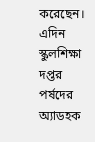করেছেন। এদিন স্কুলশিক্ষা দপ্তর পর্ষদের অ্যাডহক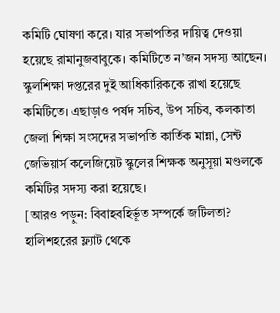কমিটি ঘোষণা করে। যার সভাপতির দায়িত্ব দেওয়া হয়েছে রামানুজবাবুকে। কমিটিতে ন’জন সদস্য আছেন। স্কুলশিক্ষা দপ্তরের দুই আধিকারিককে রাখা হয়েছে কমিটিতে। এছাড়াও পর্ষদ সচিব, উপ সচিব, কলকাতা জেলা শিক্ষা সংসদের সভাপতি কার্তিক মান্না, সেন্ট জেভিয়ার্স কলেজিয়েট স্কুলের শিক্ষক অনুসূয়া মণ্ডলকে কমিটির সদস্য করা হয়েছে।
[আরও পড়ুন: বিবাহবহির্ভূত সম্পর্কে জটিলতা? হালিশহরের ফ্ল্যাট থেকে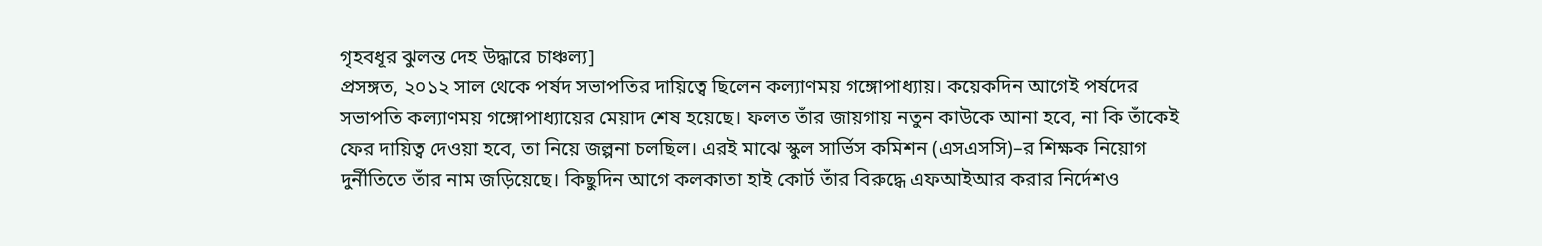গৃহবধূর ঝুলন্ত দেহ উদ্ধারে চাঞ্চল্য]
প্রসঙ্গত, ২০১২ সাল থেকে পর্ষদ সভাপতির দায়িত্বে ছিলেন কল্যাণময় গঙ্গোপাধ্যায়। কয়েকদিন আগেই পর্ষদের সভাপতি কল্যাণময় গঙ্গোপাধ্যায়ের মেয়াদ শেষ হয়েছে। ফলত তাঁর জায়গায় নতুন কাউকে আনা হবে, না কি তাঁকেই ফের দায়িত্ব দেওয়া হবে, তা নিয়ে জল্পনা চলছিল। এরই মাঝে স্কুল সার্ভিস কমিশন (এসএসসি)–র শিক্ষক নিয়োগ দুর্নীতিতে তাঁর নাম জড়িয়েছে। কিছুদিন আগে কলকাতা হাই কোর্ট তাঁর বিরুদ্ধে এফআইআর করার নির্দেশও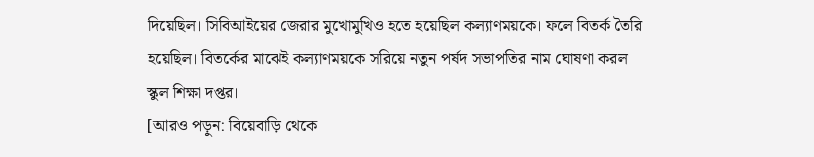দিয়েছিল। সিবিআইয়ের জেরার মুখোমুখিও হতে হয়েছিল কল্যাণময়কে। ফলে বিতর্ক তৈরি হয়েছিল। বিতর্কের মাঝেই কল্যাণময়কে সরিয়ে নতুন পর্ষদ সভাপতির নাম ঘোষণা করল স্কুল শিক্ষা দপ্তর।
[আরও পড়ুন: বিয়েবাড়ি থেকে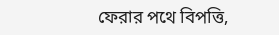ফেরার পথে বিপত্তি,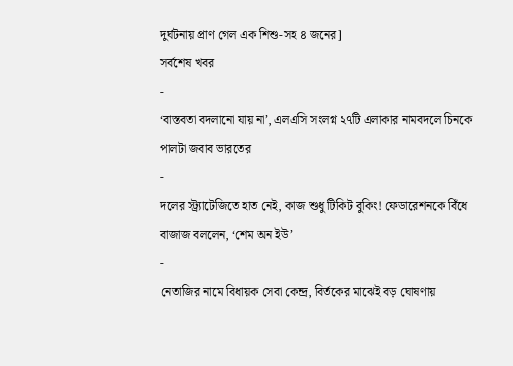দুর্ঘটনায় প্রাণ গেল এক শিশু-সহ ৪ জনের]
সর্বশেষ খবর
-
‘বাস্তবতা বদলানো যায় না’, এলএসি সংলগ্ন ২৭টি এলাকার নামবদলে চিনকে পালটা জবাব ভারতের
-
দলের স্ট্র্যাটেজিতে হাত নেই, কাজ শুধু টিকিট বুকিং! ফেডারেশনকে বিঁধে বাজাজ বললেন, ‘শেম অন ইউ’
-
নেতাজির নামে বিধায়ক সেবা কেন্দ্র, বির্তকের মাঝেই বড় ঘোষণায়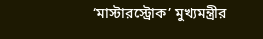‘মাস্টারস্ট্রোক’ মুখ্যমন্ত্রীর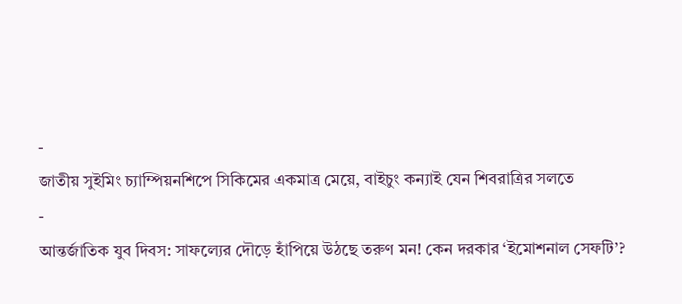-
জাতীয় সুইমিং চ্যাম্পিয়নশিপে সিকিমের একমাত্র মেয়ে, বাইচুং কন্যাই যেন শিবরাত্রির সলতে
-
আন্তর্জাতিক যুব দিবস: সাফল্যের দৌড়ে হাঁপিয়ে উঠছে তরুণ মন! কেন দরকার ‘ইমোশনাল সেফটি’?